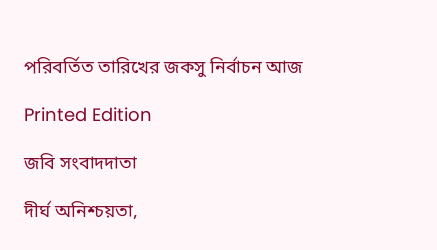পরিবর্তিত তারিখের জকসু নির্বাচন আজ

Printed Edition

জবি সংবাদদাতা

দীর্ঘ অনিশ্চয়তা,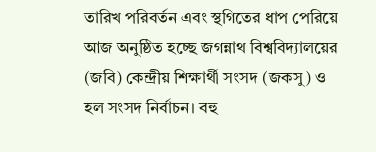তারিখ পরিবর্তন এবং স্থগিতের ধাপ পেরিয়ে আজ অনুষ্ঠিত হচ্ছে জগন্নাথ বিশ্ববিদ্যালয়ের (জবি) কেন্দ্রীয় শিক্ষার্থী সংসদ (জকসু) ও হল সংসদ নির্বাচন। বহু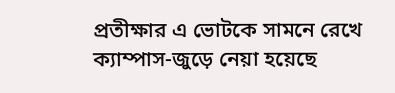প্রতীক্ষার এ ভোটকে সামনে রেখে ক্যাম্পাস-জুড়ে নেয়া হয়েছে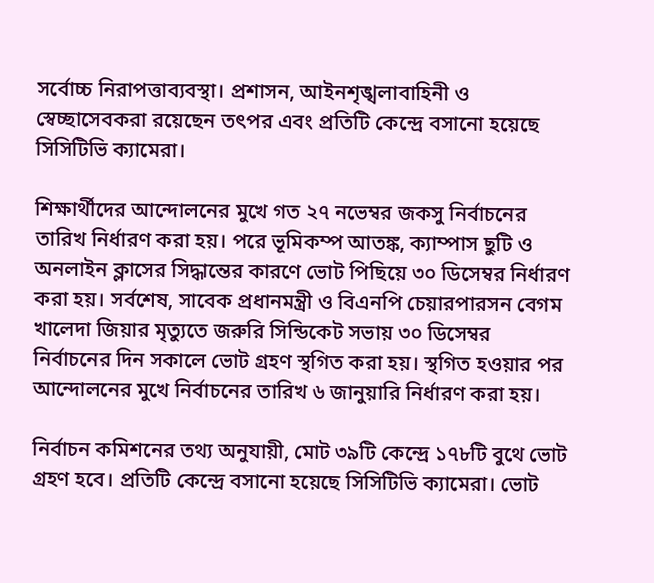সর্বোচ্চ নিরাপত্তাব্যবস্থা। প্রশাসন, আইনশৃঙ্খলাবাহিনী ও স্বেচ্ছাসেবকরা রয়েছেন তৎপর এবং প্রতিটি কেন্দ্রে বসানো হয়েছে সিসিটিভি ক্যামেরা।

শিক্ষার্থীদের আন্দোলনের মুখে গত ২৭ নভেম্বর জকসু নির্বাচনের তারিখ নির্ধারণ করা হয়। পরে ভূমিকম্প আতঙ্ক, ক্যাম্পাস ছুটি ও অনলাইন ক্লাসের সিদ্ধান্তের কারণে ভোট পিছিয়ে ৩০ ডিসেম্বর নির্ধারণ করা হয়। সর্বশেষ, সাবেক প্রধানমন্ত্রী ও বিএনপি চেয়ারপারসন বেগম খালেদা জিয়ার মৃত্যুতে জরুরি সিন্ডিকেট সভায় ৩০ ডিসেম্বর নির্বাচনের দিন সকালে ভোট গ্রহণ স্থগিত করা হয়। স্থগিত হওয়ার পর আন্দোলনের মুখে নির্বাচনের তারিখ ৬ জানুয়ারি নির্ধারণ করা হয়।

নির্বাচন কমিশনের তথ্য অনুযায়ী, মোট ৩৯টি কেন্দ্রে ১৭৮টি বুথে ভোট গ্রহণ হবে। প্রতিটি কেন্দ্রে বসানো হয়েছে সিসিটিভি ক্যামেরা। ভোট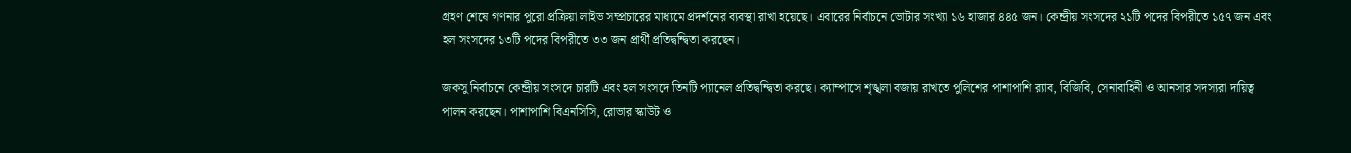গ্রহণ শেষে গণনার পুরো প্রক্রিয়া লাইভ সম্প্রচারের মাধ্যমে প্রদর্শনের ব্যবস্থা রাখা হয়েছে। এবারের নির্বাচনে ভোটার সংখ্যা ১৬ হাজার ৪৪৫ জন। কেন্দ্রীয় সংসদের ২১টি পদের বিপরীতে ১৫৭ জন এবং হল সংসদের ১৩টি পদের বিপরীতে ৩৩ জন প্রার্থী প্রতিদ্বন্দ্বিতা করছেন।

জকসু নির্বাচনে কেন্দ্রীয় সংসদে চারটি এবং হল সংসদে তিনটি প্যানেল প্রতিদ্বন্দ্বিতা করছে। ক্যাম্পাসে শৃঙ্খলা বজায় রাখতে পুলিশের পাশাপাশি র‌্যাব, বিজিবি, সেনাবাহিনী ও আনসার সদস্যরা দায়িত্ব পালন করছেন। পাশাপাশি বিএনসিসি, রোভার স্কাউট ও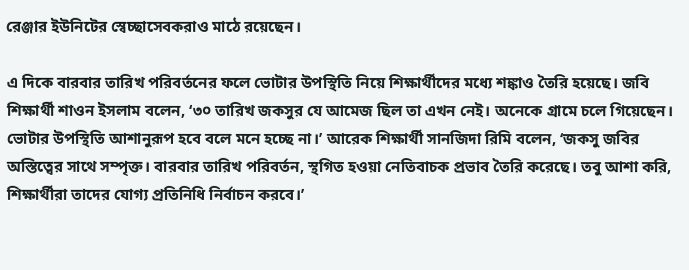রেঞ্জার ইউনিটের স্বেচ্ছাসেবকরাও মাঠে রয়েছেন।

এ দিকে বারবার তারিখ পরিবর্তনের ফলে ভোটার উপস্থিতি নিয়ে শিক্ষার্থীদের মধ্যে শঙ্কাও তৈরি হয়েছে। জবি শিক্ষার্থী শাওন ইসলাম বলেন, ‘৩০ তারিখ জকসুর যে আমেজ ছিল তা এখন নেই। অনেকে গ্রামে চলে গিয়েছেন। ভোটার উপস্থিতি আশানুরূপ হবে বলে মনে হচ্ছে না।’ আরেক শিক্ষার্থী সানজিদা রিমি বলেন, ‘জকসু জবির অস্তিত্বের সাথে সম্পৃক্ত। বারবার তারিখ পরিবর্তন, স্থগিত হওয়া নেতিবাচক প্রভাব তৈরি করেছে। তবু আশা করি, শিক্ষার্থীরা তাদের যোগ্য প্রতিনিধি নির্বাচন করবে।’